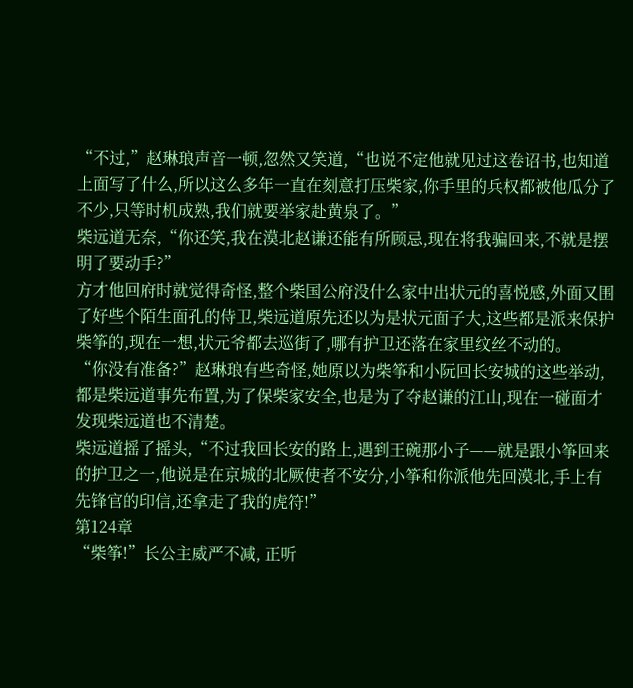“不过,”赵琳琅声音一顿,忽然又笑道,“也说不定他就见过这卷诏书,也知道上面写了什么,所以这么多年一直在刻意打压柴家,你手里的兵权都被他瓜分了不少,只等时机成熟,我们就要举家赴黄泉了。”
柴远道无奈,“你还笑,我在漠北赵谦还能有所顾忌,现在将我骗回来,不就是摆明了要动手?”
方才他回府时就觉得奇怪,整个柴国公府没什么家中出状元的喜悦感,外面又围了好些个陌生面孔的侍卫,柴远道原先还以为是状元面子大,这些都是派来保护柴筝的,现在一想,状元爷都去巡街了,哪有护卫还落在家里纹丝不动的。
“你没有准备?”赵琳琅有些奇怪,她原以为柴筝和小阮回长安城的这些举动,都是柴远道事先布置,为了保柴家安全,也是为了夺赵谦的江山,现在一碰面才发现柴远道也不清楚。
柴远道摇了摇头,“不过我回长安的路上,遇到王碗那小子——就是跟小筝回来的护卫之一,他说是在京城的北厥使者不安分,小筝和你派他先回漠北,手上有先锋官的印信,还拿走了我的虎符!”
第124章
“柴筝!”长公主威严不减, 正听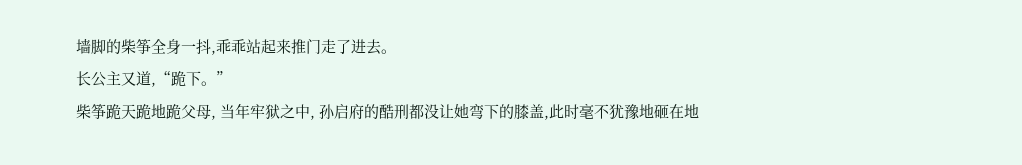墙脚的柴筝全身一抖,乖乖站起来推门走了进去。
长公主又道,“跪下。”
柴筝跪天跪地跪父母, 当年牢狱之中, 孙启府的酷刑都没让她弯下的膝盖,此时毫不犹豫地砸在地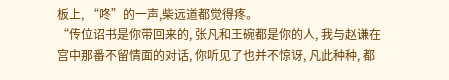板上, “咚”的一声,柴远道都觉得疼。
“传位诏书是你带回来的, 张凡和王碗都是你的人, 我与赵谦在宫中那番不留情面的对话, 你听见了也并不惊讶, 凡此种种, 都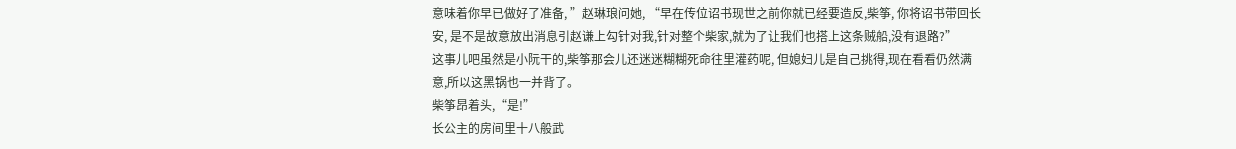意味着你早已做好了准备, ”赵琳琅问她, “早在传位诏书现世之前你就已经要造反,柴筝, 你将诏书带回长安, 是不是故意放出消息引赵谦上勾针对我,针对整个柴家,就为了让我们也搭上这条贼船,没有退路?”
这事儿吧虽然是小阮干的,柴筝那会儿还迷迷糊糊死命往里灌药呢, 但媳妇儿是自己挑得,现在看看仍然满意,所以这黑锅也一并背了。
柴筝昂着头,“是!”
长公主的房间里十八般武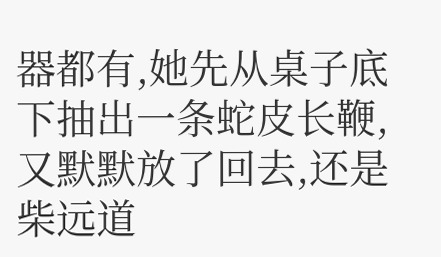器都有,她先从桌子底下抽出一条蛇皮长鞭, 又默默放了回去,还是柴远道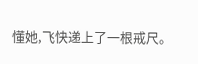懂她,飞快递上了一根戒尺。